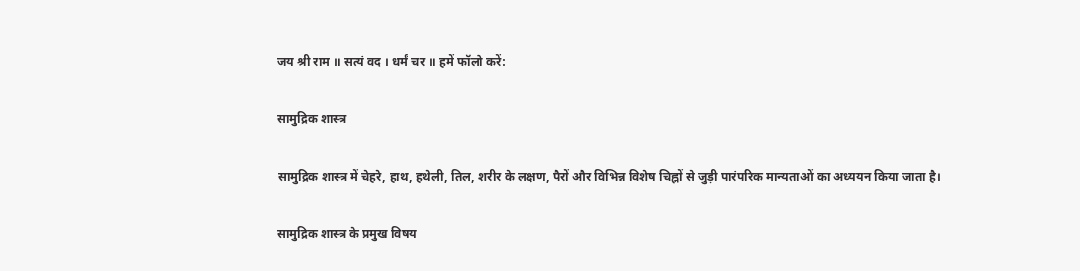जय श्री राम ॥ सत्यं वद । धर्मं चर ॥ हमें फॉलो करें:

सामुद्रिक शास्त्र

सामुद्रिक शास्त्र में चेहरे, हाथ, हथेली, तिल, शरीर के लक्षण, पैरों और विभिन्न विशेष चिह्नों से जुड़ी पारंपरिक मान्यताओं का अध्ययन किया जाता है।

सामुद्रिक शास्त्र के प्रमुख विषय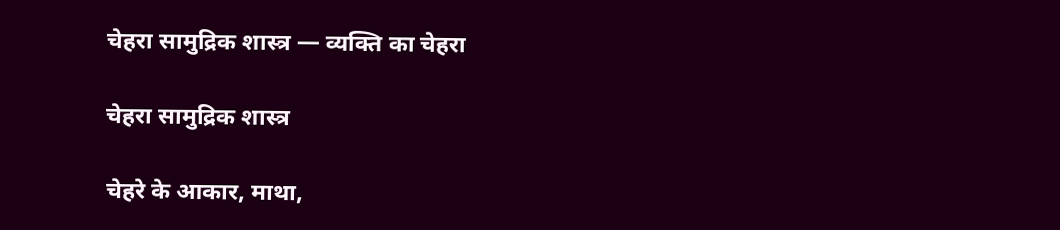चेहरा सामुद्रिक शास्त्र — व्यक्ति का चेहरा

चेहरा सामुद्रिक शास्त्र

चेहरे के आकार, माथा,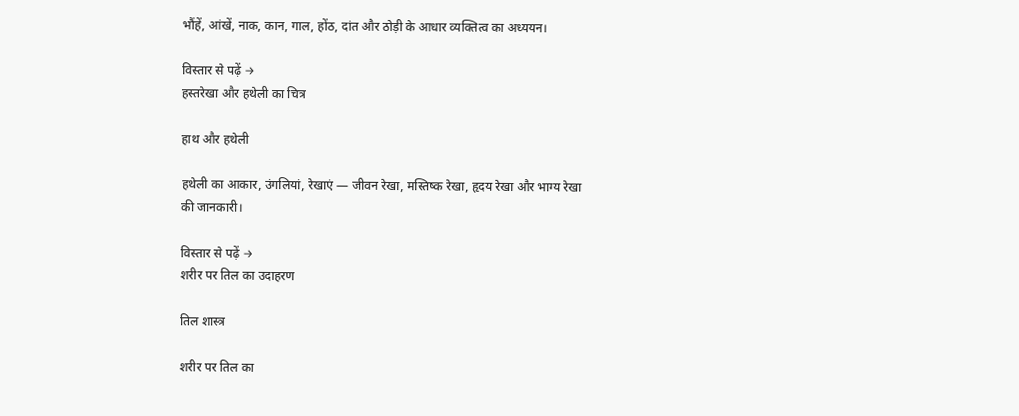भौंहें, आंखें, नाक, कान, गाल, होंठ, दांत और ठोड़ी के आधार व्यक्तित्व का अध्ययन।

विस्तार से पढ़ें →
हस्तरेखा और हथेली का चित्र

हाथ और हथेली

हथेली का आकार, उंगलियां, रेखाएं — जीवन रेखा, मस्तिष्क रेखा, हृदय रेखा और भाग्य रेखा की जानकारी।

विस्तार से पढ़ें →
शरीर पर तिल का उदाहरण

तिल शास्त्र

शरीर पर तिल का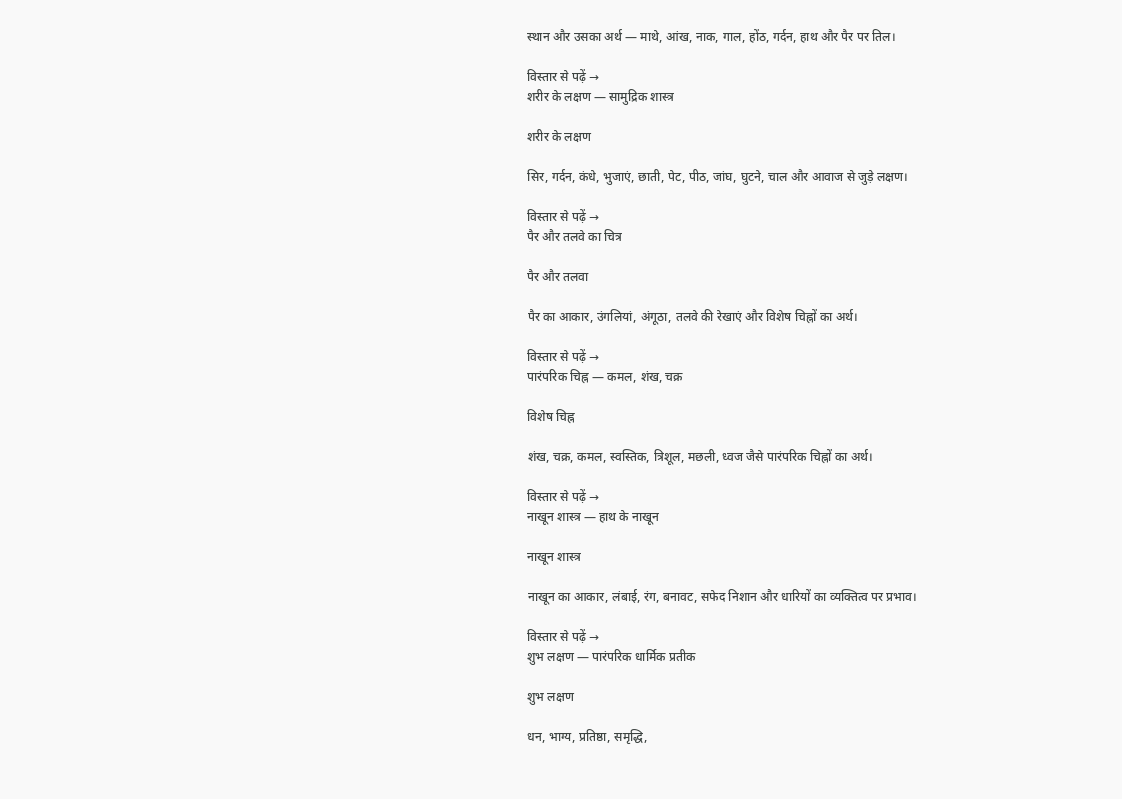स्थान और उसका अर्थ — माथे, आंख, नाक, गाल, होंठ, गर्दन, हाथ और पैर पर तिल।

विस्तार से पढ़ें →
शरीर के लक्षण — सामुद्रिक शास्त्र

शरीर के लक्षण

सिर, गर्दन, कंधे, भुजाएं, छाती, पेट, पीठ, जांघ, घुटने, चाल और आवाज से जुड़े लक्षण।

विस्तार से पढ़ें →
पैर और तलवे का चित्र

पैर और तलवा

पैर का आकार, उंगलियां, अंगूठा, तलवे की रेखाएं और विशेष चिह्नों का अर्थ।

विस्तार से पढ़ें →
पारंपरिक चिह्न — कमल, शंख, चक्र

विशेष चिह्न

शंख, चक्र, कमल, स्वस्तिक, त्रिशूल, मछली, ध्वज जैसे पारंपरिक चिह्नों का अर्थ।

विस्तार से पढ़ें →
नाखून शास्त्र — हाथ के नाखून

नाखून शास्त्र

नाखून का आकार, लंबाई, रंग, बनावट, सफेद निशान और धारियों का व्यक्तित्व पर प्रभाव।

विस्तार से पढ़ें →
शुभ लक्षण — पारंपरिक धार्मिक प्रतीक

शुभ लक्षण

धन, भाग्य, प्रतिष्ठा, समृद्धि,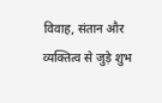विवाह, संतान और व्यक्तित्व से जुड़े शुभ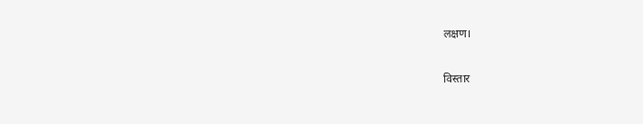लक्षण।

विस्तार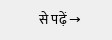से पढ़ें →